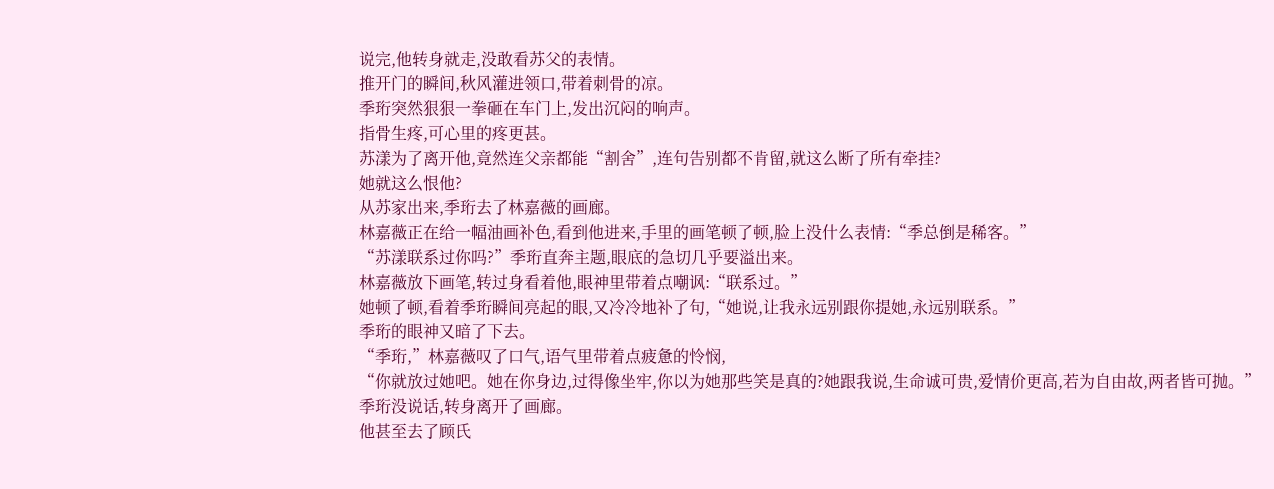说完,他转身就走,没敢看苏父的表情。
推开门的瞬间,秋风灌进领口,带着刺骨的凉。
季珩突然狠狠一拳砸在车门上,发出沉闷的响声。
指骨生疼,可心里的疼更甚。
苏漾为了离开他,竟然连父亲都能“割舍”,连句告别都不肯留,就这么断了所有牵挂?
她就这么恨他?
从苏家出来,季珩去了林嘉薇的画廊。
林嘉薇正在给一幅油画补色,看到他进来,手里的画笔顿了顿,脸上没什么表情:“季总倒是稀客。”
“苏漾联系过你吗?”季珩直奔主题,眼底的急切几乎要溢出来。
林嘉薇放下画笔,转过身看着他,眼神里带着点嘲讽:“联系过。”
她顿了顿,看着季珩瞬间亮起的眼,又冷冷地补了句,“她说,让我永远别跟你提她,永远别联系。”
季珩的眼神又暗了下去。
“季珩,”林嘉薇叹了口气,语气里带着点疲惫的怜悯,
“你就放过她吧。她在你身边,过得像坐牢,你以为她那些笑是真的?她跟我说,生命诚可贵,爱情价更高,若为自由故,两者皆可抛。”
季珩没说话,转身离开了画廊。
他甚至去了顾氏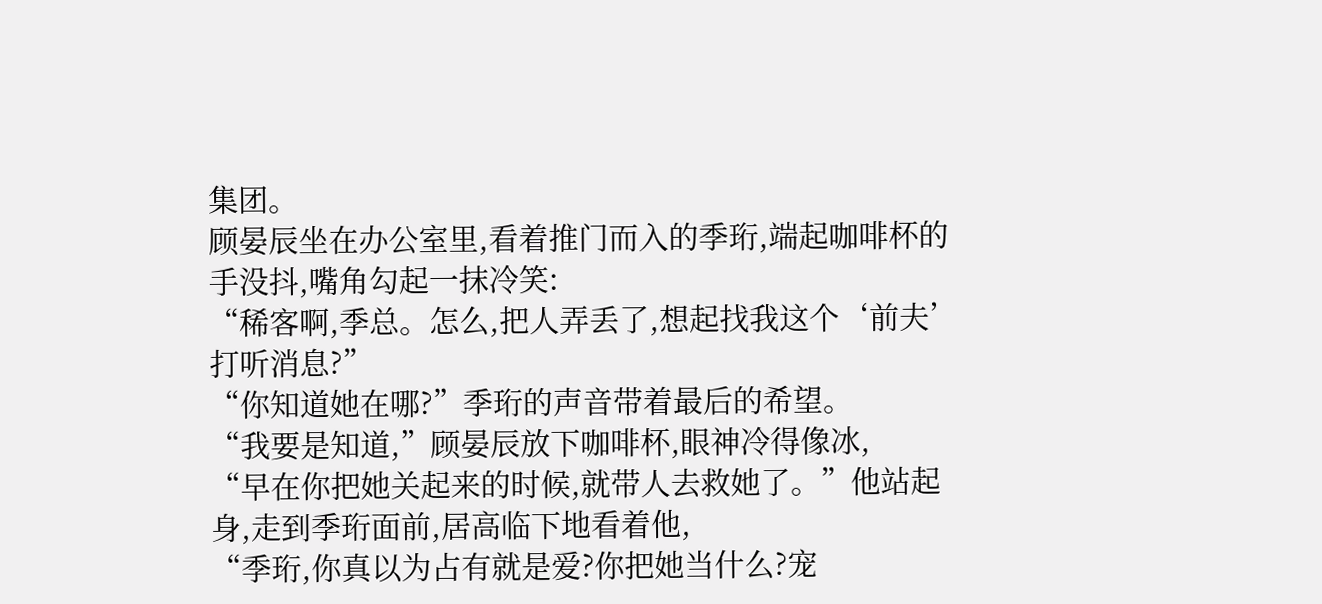集团。
顾晏辰坐在办公室里,看着推门而入的季珩,端起咖啡杯的手没抖,嘴角勾起一抹冷笑:
“稀客啊,季总。怎么,把人弄丢了,想起找我这个‘前夫’打听消息?”
“你知道她在哪?”季珩的声音带着最后的希望。
“我要是知道,”顾晏辰放下咖啡杯,眼神冷得像冰,
“早在你把她关起来的时候,就带人去救她了。”他站起身,走到季珩面前,居高临下地看着他,
“季珩,你真以为占有就是爱?你把她当什么?宠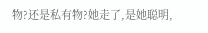物?还是私有物?她走了,是她聪明,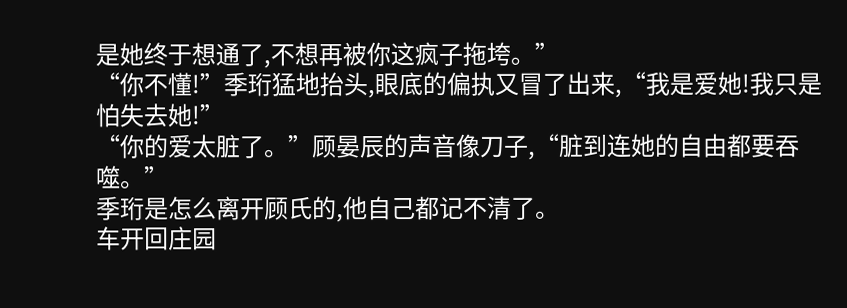是她终于想通了,不想再被你这疯子拖垮。”
“你不懂!”季珩猛地抬头,眼底的偏执又冒了出来,“我是爱她!我只是怕失去她!”
“你的爱太脏了。”顾晏辰的声音像刀子,“脏到连她的自由都要吞噬。”
季珩是怎么离开顾氏的,他自己都记不清了。
车开回庄园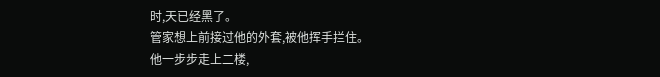时,天已经黑了。
管家想上前接过他的外套,被他挥手拦住。
他一步步走上二楼,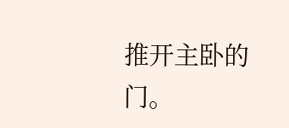推开主卧的门。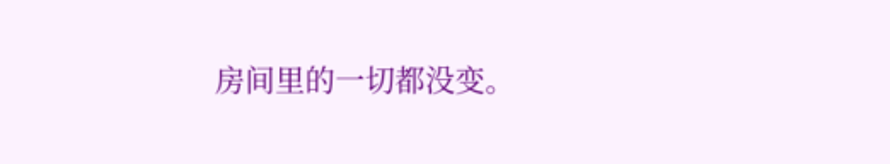房间里的一切都没变。